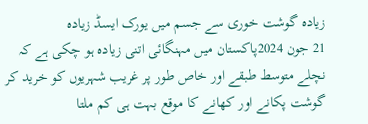زیادہ گوشت خوری سے جسم میں یورک ایسڈ زیادہ
21 جون 2024پاکستان میں مہنگائی اتنی زیادہ ہو چکی ہے کہ نچلے متوسط طبقے اور خاص طور پر غریب شہریوں کو خرید کر گوشت پکانے اور کھانے کا موقع بہت ہی کم ملتا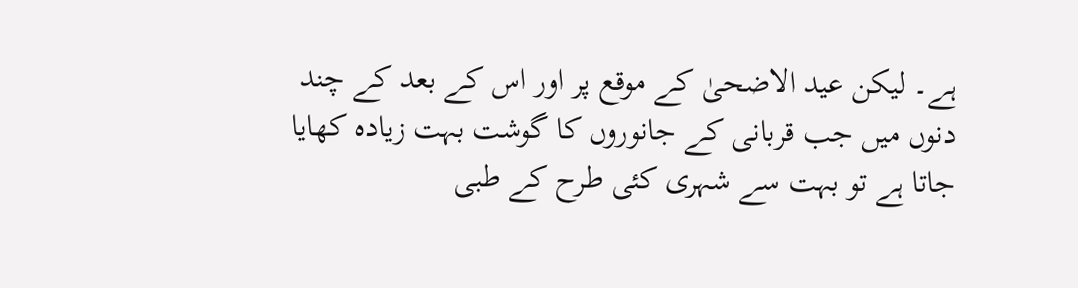ہے۔ لیکن عید الاضحیٰ کے موقع پر اور اس کے بعد کے چند دنوں میں جب قربانی کے جانوروں کا گوشت بہت زیادہ کھایا جاتا ہے تو بہت سے شہری کئی طرح کے طبی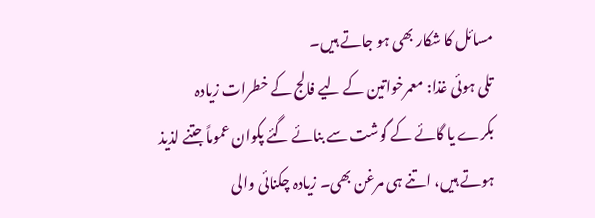مسائل کا شکار بھی ہو جاتے ہیں۔
تلی ہوئی غذا: معمرخواتین کے لیے فالج کے خطرات زیادہ
بکرے یا گائے کے گوشت سے بنائے گئے پکوان عموماً جتنے لذیذ ہوتے ہیں، اتنے ہی مرغن بھی۔ زیادہ چکنائی والی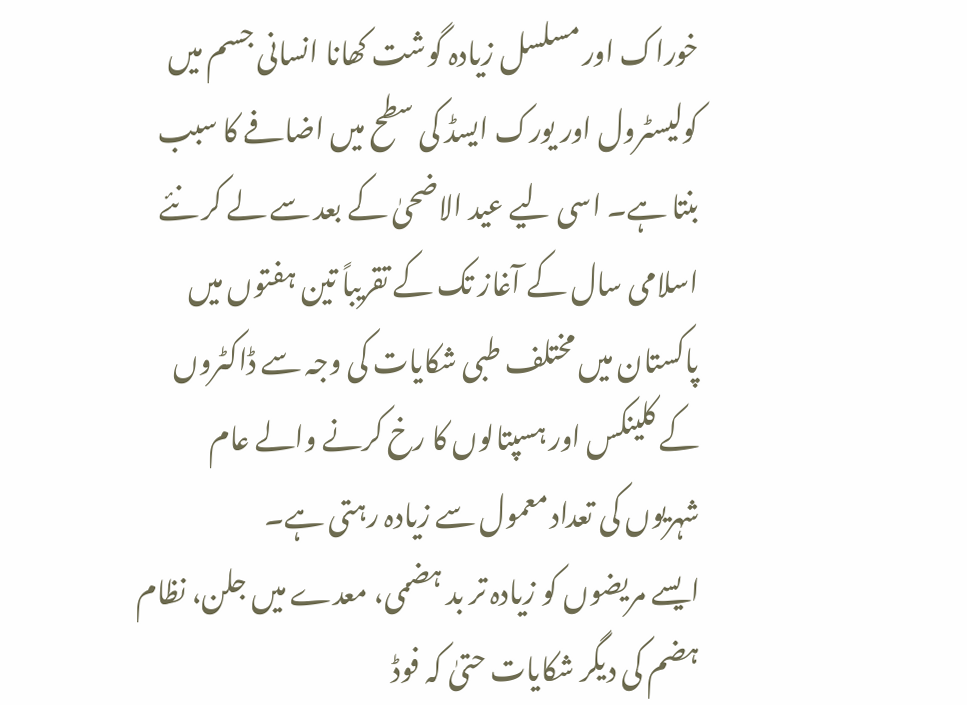خوراک اور مسلسل زیادہ گوشت کھانا انسانی جسم میں کولیسٹرول اور یورک ایسڈ کی سطح میں اضافے کا سبب بنتا ہے۔ اسی لیے عید الاضحیٰ کے بعد سے لے کر نئے اسلامی سال کے آغاز تک کے تقریباً تین ہفتوں میں پاکستان میں مختلف طبی شکایات کی وجہ سے ڈاکٹروں کے کلینکس اور ہسپتالوں کا رخ کرنے والے عام شہریوں کی تعداد معمول سے زیادہ رہتی ہے۔
ایسے مریضوں کو زیادہ تر بد ہضمی، معدے میں جلن، نظام ہضم کی دیگر شکایات حتیٰ کہ فوڈ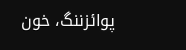پوائزننگ، خون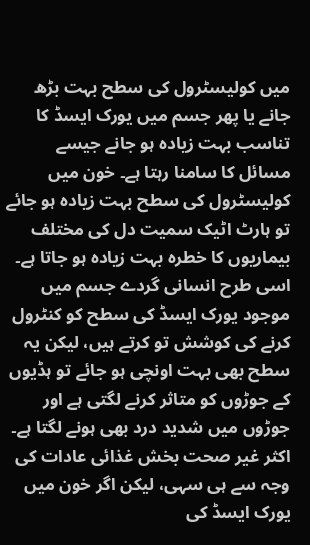میں کولیسٹرول کی سطح بہت بڑھ جانے یا پھر جسم میں یورک ایسڈ کا تناسب بہت زیادہ ہو جانے جیسے مسائل کا سامنا رہتا ہے۔ خون میں کولیسٹرول کی سطح بہت زیادہ ہو جائے تو ہارٹ اٹیک سمیت دل کی مختلف بیماریوں کا خطرہ بہت زیادہ ہو جاتا ہے۔ اسی طرح انسانی گردے جسم میں موجود یورک ایسڈ کی سطح کو کنٹرول کرنے کی کوشش تو کرتے ہیں، لیکن یہ سطح بھی بہت اونچی ہو جائے تو ہڈیوں کے جوڑوں کو متاثر کرنے لگتی ہے اور جوڑوں میں شدید درد بھی ہونے لگتا ہے۔
اکثر غیر صحت بخش غذائی عادات کی وجہ سے ہی سہی، لیکن اگر خون میں یورک ایسڈ کی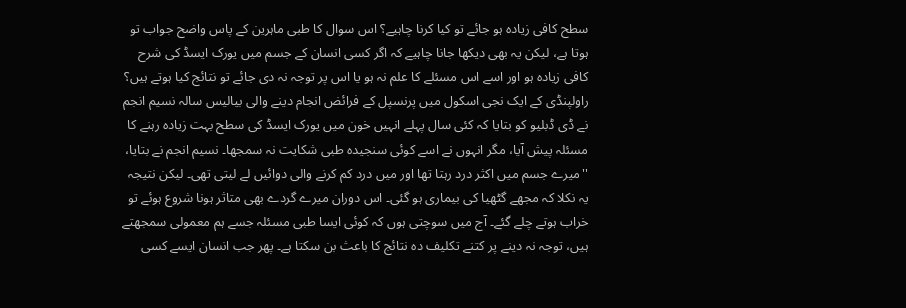سطح کافی زیادہ ہو جائے تو کیا کرنا چاہیے؟ اس سوال کا طبی ماہرین کے پاس واضح جواب تو ہوتا ہے، لیکن یہ بھی دیکھا جانا چاہیے کہ اگر کسی انسان کے جسم میں یورک ایسڈ کی شرح کافی زیادہ ہو اور اسے اس مسئلے کا علم نہ ہو یا اس پر توجہ نہ دی جائے تو نتائج کیا ہوتے ہیں؟
راولپنڈی کے ایک نجی اسکول میں پرنسپل کے فرائض انجام دینے والی بیالیس سالہ نسیم انجم نے ڈی ڈبلیو کو بتایا کہ کئی سال پہلے انہیں خون میں یورک ایسڈ کی سطح بہت زیادہ رہنے کا مسئلہ پیش آیا، مگر انہوں نے اسے کوئی سنجیدہ طبی شکایت نہ سمجھا۔ نسیم انجم نے بتایا، ''میرے جسم میں اکثر درد رہتا تھا اور میں درد کم کرنے والی دوائیں لے لیتی تھی۔ لیکن نتیجہ یہ نکلا کہ مجھے گٹھیا کی بیماری ہو گئی۔ اس دوران میرے گردے بھی متاثر ہونا شروع ہوئے تو خراب ہوتے چلے گئے۔ آج میں سوچتی ہوں کہ کوئی ایسا طبی مسئلہ جسے ہم معمولی سمجھتے ہیں، توجہ نہ دینے پر کتنے تکلیف دہ نتائج کا باعث بن سکتا ہے۔ پھر جب انسان ایسے کسی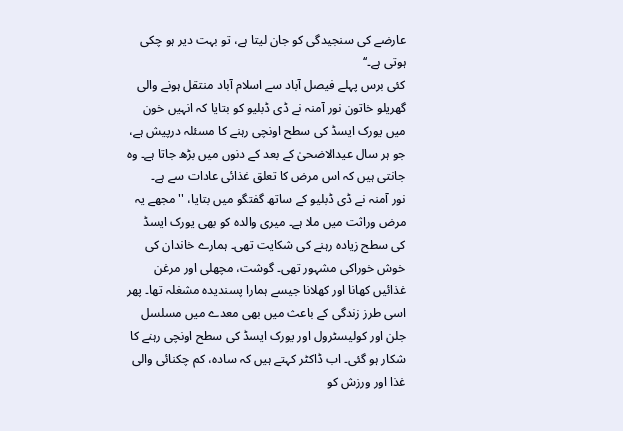عارضے کی سنجیدگی کو جان لیتا ہے، تو بہت دیر ہو چکی ہوتی ہے۔‘‘
کئی برس پہلے فیصل آباد سے اسلام آباد منتقل ہونے والی گھریلو خاتون نور آمنہ نے ڈی ڈبلیو کو بتایا کہ انہیں خون میں یورک ایسڈ کی سطح اونچی رہنے کا مسئلہ درپیش ہے، جو ہر سال عیدالاضحیٰ کے بعد کے دنوں میں بڑھ جاتا ہے۔ وہ جانتی ہیں کہ اس مرض کا تعلق غذائی عادات سے ہے۔
نور آمنہ نے ڈی ڈبلیو کے ساتھ گفتگو میں بتایا، ''مجھے یہ مرض وراثت میں ملا ہے۔ میری والدہ کو بھی یورک ایسڈ کی سطح زیادہ رہنے کی شکایت تھی۔ ہمارے خاندان کی خوش خوراکی مشہور تھی۔ گوشت، مچھلی اور مرغن غذائیں کھانا اور کھلانا جیسے ہمارا پسندیدہ مشغلہ تھا۔ پھر اسی طرز زندگی کے باعث میں بھی معدے میں مسلسل جلن اور کولیسٹرول اور یورک ایسڈ کی سطح اونچی رہنے کا شکار ہو گئی۔ اب ڈاکٹر کہتے ہیں کہ سادہ، کم چکنائی والی غذا اور ورزش کو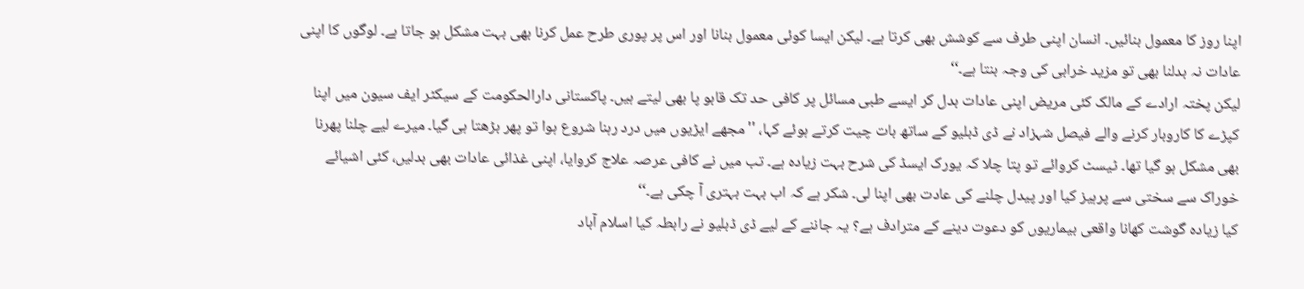اپنا روز کا معمول بنائیں۔ انسان اپنی طرف سے کوشش بھی کرتا ہے۔ لیکن ایسا کوئی معمول بنانا اور اس پر پوری طرح عمل کرنا بھی بہت مشکل ہو جاتا ہے۔ لوگوں کا اپنی عادات نہ بدلنا بھی تو مزید خرابی کی وجہ بنتا ہے۔‘‘
لیکن پختہ ارادے کے مالک کئی مریض اپنی عادات بدل کر ایسے طبی مسائل پر کافی حد تک قابو پا بھی لیتے ہیں۔ پاکستانی دارالحکومت کے سیکٹر ایف سیون میں اپنا کپڑے کا کاروبار کرنے والے فیصل شہزاد نے ڈی ڈبلیو کے ساتھ بات چیت کرتے ہوئے کہا، ''مجھے ایڑیوں میں درد رہنا شروع ہوا تو پھر بڑھتا ہی گیا۔ میرے لیے چلنا پھرنا بھی مشکل ہو گیا تھا۔ ٹیسٹ کروائے تو پتا چلا کہ یورک ایسڈ کی شرح بہت زیادہ ہے۔ تب میں نے کافی عرصہ علاج کروایا، اپنی غذائی عادات بھی بدلیں، کئی اشیائے خوراک سے سختی سے پرہیز کیا اور پیدل چلنے کی عادت بھی اپنا لی۔ شکر ہے کہ اب بہت بہتری آ چکی ہے۔‘‘
کیا زیادہ گوشت کھانا واقعی بیماریوں کو دعوت دینے کے مترادف ہے؟ یہ جاننے کے لیے ڈی ڈبلیو نے رابطہ کیا اسلام آباد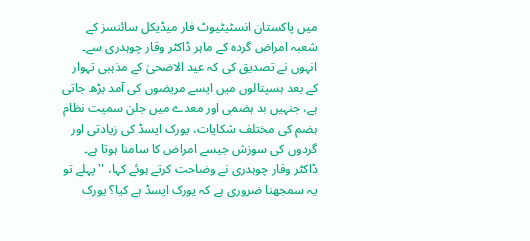میں پاکستان انسٹیٹیوٹ فار میڈیکل سائنسز کے شعبہ امراض گردہ کے ماہر ڈاکٹر وقار چوہدری سے۔ انہوں نے تصدیق کی کہ عید الاضحیٰ کے مذہبی تہوار کے بعد ہسپتالوں میں ایسے مریضوں کی آمد بڑھ جاتی ہے، جنہیں بد ہضمی اور معدے میں جلن سمیت نظام ہضم کی مختلف شکایات، یورک ایسڈ کی زیادتی اور گردوں کی سوزش جیسے امراض کا سامنا ہوتا ہے۔
ڈاکٹر وقار چوہدری نے وضاحت کرتے ہوئے کہا، ''پہلے تو یہ سمجھنا ضروری ہے کہ یورک ایسڈ ہے کیا؟ یورک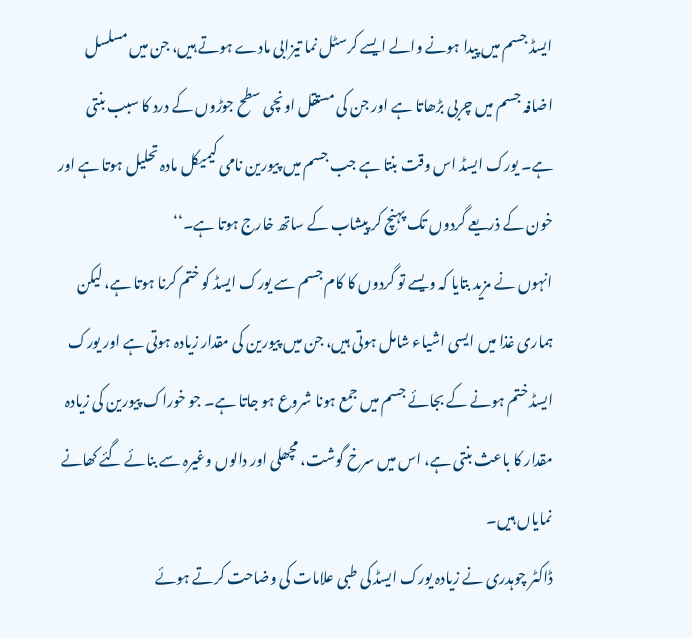ایسڈ جسم میں پیدا ہونے والے ایسے کرسٹل نما تیزابی مادے ہوتے ہیں، جن میں مسلسل اضافہ جسم میں چربی بڑھاتا ہے اور جن کی مستقل اونچی سطح جوڑوں کے درد کا سبب بنتی ہے۔ یورک ایسڈ اس وقت بنتا ہے جب جسم میں پیورین نامی کیمیکل مادہ تحلیل ہوتا ہے اور خون کے ذریعے گردوں تک پہنچ کر پیشاب کے ساتھ خارج ہوتا ہے۔‘‘
انہوں نے مزید بتایا کہ ویسے تو گردوں کا کام جسم سے یورک ایسڈ کو ختم کرنا ہوتا ہے، لیکن ہماری غذا میں ایسی اشیاء شامل ہوتی ہیں، جن میں پیورین کی مقدار زیادہ ہوتی ہے اور یورک ایسڈ ختم ہونے کے بجائے جسم میں جمع ہونا شروع ہو جاتا ہے۔ جو خوراک پیورین کی زیادہ مقدار کا باعث بنتی ہے، اس میں سرخ گوشت، مچھلی اور دالوں وغیرہ سے بنائے گئے کھانے نمایاں ہیں۔
ڈاکٹر چوہدری نے زیادہ یورک ایسڈ کی طبی علامات کی وضاحت کرتے ہوئے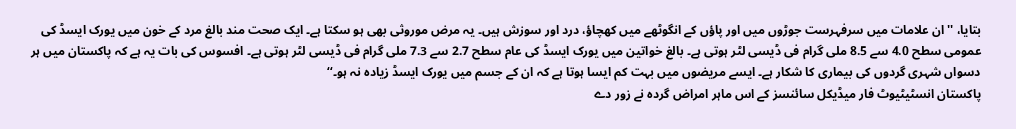بتایا، ''ان علامات میں سرفہرست جوڑوں میں اور پاؤں کے انگوٹھے میں کھچاؤ، درد اور سوزش ہیں۔ یہ مرض موروثی بھی ہو سکتا ہے۔ ایک صحت مند بالغ مرد کے خون میں یورک ایسڈ کی عمومی سطح 4.0 سے 8.5 ملی گرام فی ڈیسی لٹر ہوتی ہے۔ بالغ خواتین میں یورک ایسڈ کی عام سطح 2.7 سے 7.3 ملی گرام فی ڈیسی لٹر ہوتی ہے۔ افسوس کی بات یہ ہے کہ پاکستان میں ہر دسواں شہری گردوں کی بیماری کا شکار ہے۔ ایسے مریضوں میں بہت کم ایسا ہوتا ہے کہ ان کے جسم میں یورک ایسڈ زیادہ نہ ہو۔‘‘
پاکستان انسٹیٹیوٹ فار میڈیکل سائنسز کے اس ماہر امراض گردہ نے زور دے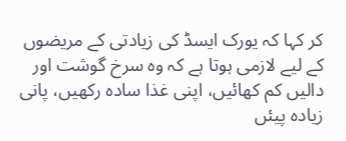کر کہا کہ یورک ایسڈ کی زیادتی کے مریضوں کے لیے لازمی ہوتا ہے کہ وہ سرخ گوشت اور دالیں کم کھائیں، اپنی غذا سادہ رکھیں، پانی زیادہ پیئں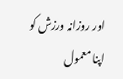اور روزانہ ورزش کو اپنا معمول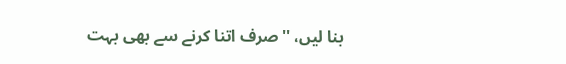بنا لیں، ''صرف اتنا کرنے سے بھی بہت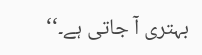بہتری آ جاتی ہے۔‘‘